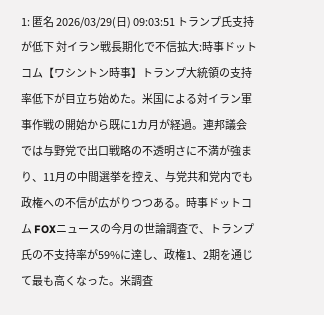1: 匿名 2026/03/29(日) 09:03:51 トランプ氏支持が低下 対イラン戦長期化で不信拡大:時事ドットコム【ワシントン時事】トランプ大統領の支持率低下が目立ち始めた。米国による対イラン軍事作戦の開始から既に1カ月が経過。連邦議会では与野党で出口戦略の不透明さに不満が強まり、11月の中間選挙を控え、与党共和党内でも政権への不信が広がりつつある。時事ドットコム FOXニュースの今月の世論調査で、トランプ氏の不支持率が59%に達し、政権1、2期を通じて最も高くなった。米調査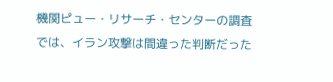機関ピュー・リサーチ・センターの調査では、イラン攻撃は間違った判断だった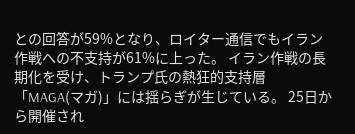との回答が59%となり、ロイター通信でもイラン作戦への不支持が61%に上った。 イラン作戦の長期化を受け、トランプ氏の熱狂的支持層「MAGA(マガ)」には揺らぎが生じている。 25日から開催され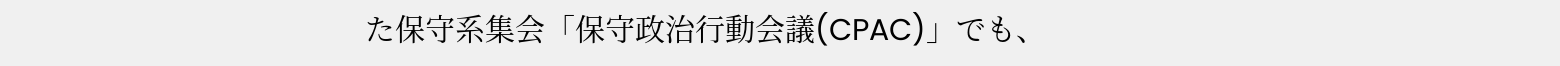た保守系集会「保守政治行動会議(CPAC)」でも、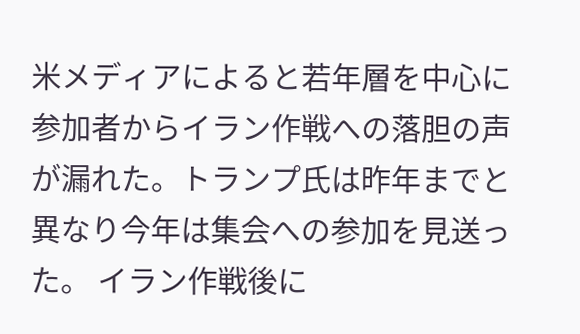米メディアによると若年層を中心に参加者からイラン作戦への落胆の声が漏れた。トランプ氏は昨年までと異なり今年は集会への参加を見送った。 イラン作戦後に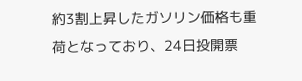約3割上昇したガソリン価格も重荷となっており、24日投開票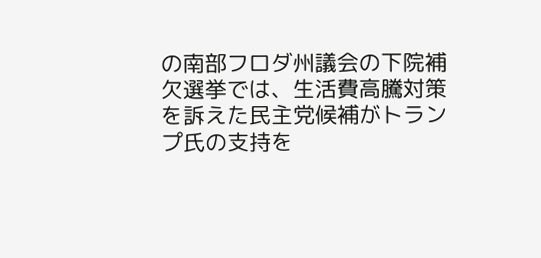の南部フロダ州議会の下院補欠選挙では、生活費高騰対策を訴えた民主党候補がトランプ氏の支持を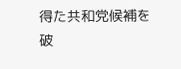得た共和党候補を破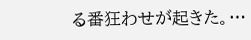る番狂わせが起きた。…